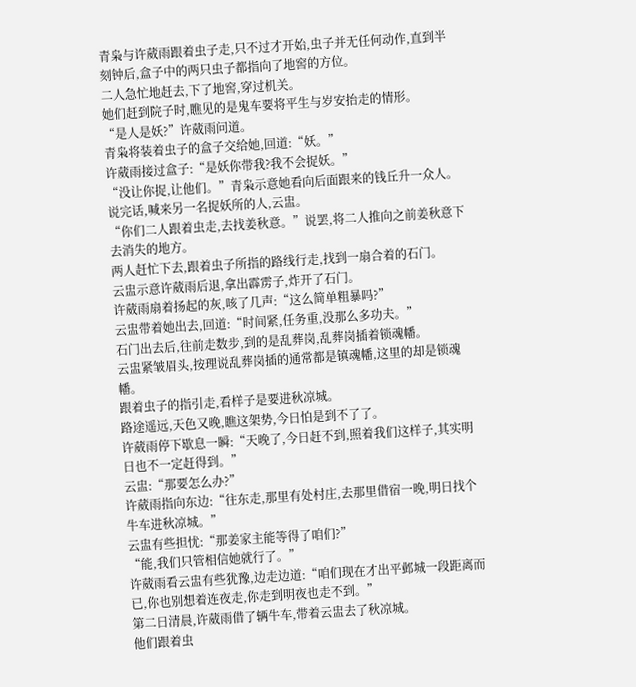青枭与许葳雨跟着虫子走,只不过才开始,虫子并无任何动作,直到半刻钟后,盒子中的两只虫子都指向了地窖的方位。
二人急忙地赶去,下了地窖,穿过机关。
她们赶到院子时,瞧见的是鬼车要将平生与岁安抬走的情形。
“是人是妖?”许葳雨问道。
青枭将装着虫子的盒子交给她,回道:“妖。”
许葳雨接过盒子:“是妖你带我?我不会捉妖。”
“没让你捉,让他们。”青枭示意她看向后面跟来的钱丘升一众人。
说完话,喊来另一名捉妖所的人,云盅。
“你们二人跟着虫走,去找姜秋意。”说罢,将二人推向之前姜秋意下去消失的地方。
两人赶忙下去,跟着虫子所指的路线行走,找到一扇合着的石门。
云盅示意许葳雨后退,拿出霹雳子,炸开了石门。
许葳雨扇着扬起的灰,咳了几声:“这么简单粗暴吗?”
云盅带着她出去,回道:“时间紧,任务重,没那么多功夫。”
石门出去后,往前走数步,到的是乱葬岗,乱葬岗插着锁魂幡。
云盅紧皱眉头,按理说乱葬岗插的通常都是镇魂幡,这里的却是锁魂幡。
跟着虫子的指引走,看样子是要进秋凉城。
路途遥远,天色又晚,瞧这架势,今日怕是到不了了。
许葳雨停下歇息一瞬:“天晚了,今日赶不到,照着我们这样子,其实明日也不一定赶得到。”
云盅:“那要怎么办?”
许葳雨指向东边:“往东走,那里有处村庄,去那里借宿一晚,明日找个牛车进秋凉城。”
云盅有些担忧:“那姜家主能等得了咱们?”
“能,我们只管相信她就行了。”
许葳雨看云盅有些犹豫,边走边道:“咱们现在才出平邺城一段距离而已,你也别想着连夜走,你走到明夜也走不到。”
第二日清晨,许葳雨借了辆牛车,带着云盅去了秋凉城。
他们跟着虫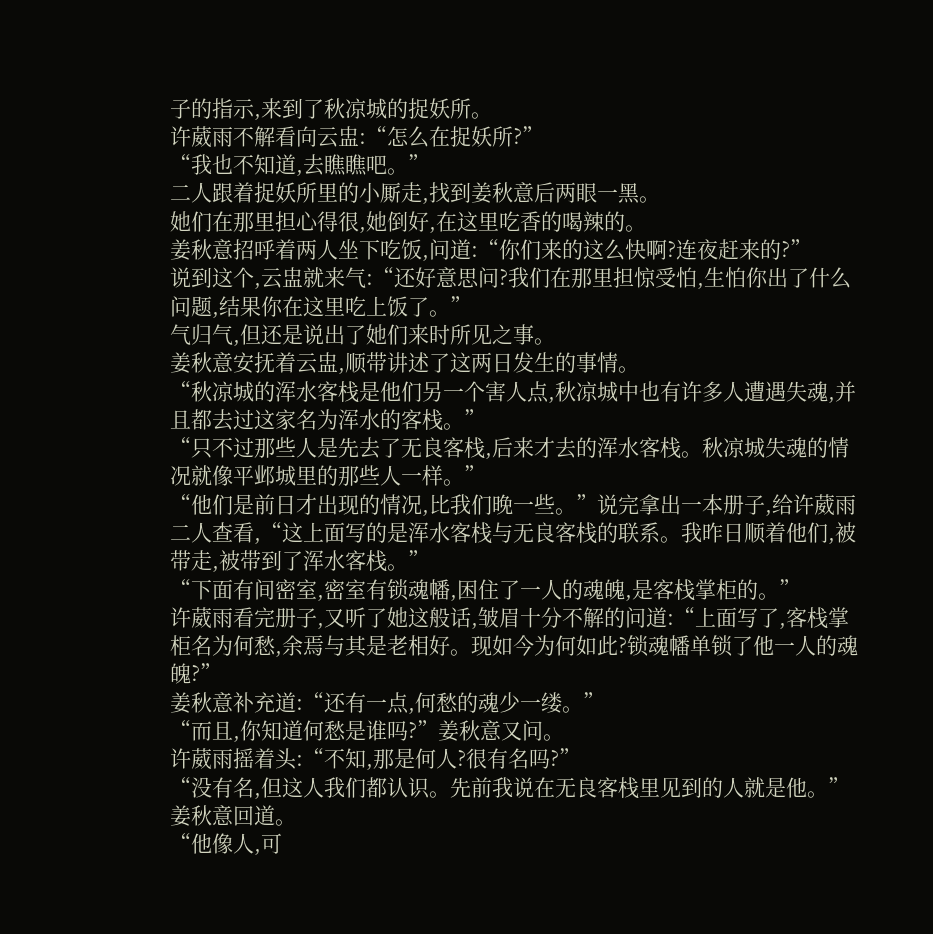子的指示,来到了秋凉城的捉妖所。
许葳雨不解看向云盅:“怎么在捉妖所?”
“我也不知道,去瞧瞧吧。”
二人跟着捉妖所里的小厮走,找到姜秋意后两眼一黑。
她们在那里担心得很,她倒好,在这里吃香的喝辣的。
姜秋意招呼着两人坐下吃饭,问道:“你们来的这么快啊?连夜赶来的?”
说到这个,云盅就来气:“还好意思问?我们在那里担惊受怕,生怕你出了什么问题,结果你在这里吃上饭了。”
气归气,但还是说出了她们来时所见之事。
姜秋意安抚着云盅,顺带讲述了这两日发生的事情。
“秋凉城的浑水客栈是他们另一个害人点,秋凉城中也有许多人遭遇失魂,并且都去过这家名为浑水的客栈。”
“只不过那些人是先去了无良客栈,后来才去的浑水客栈。秋凉城失魂的情况就像平邺城里的那些人一样。”
“他们是前日才出现的情况,比我们晚一些。”说完拿出一本册子,给许葳雨二人查看,“这上面写的是浑水客栈与无良客栈的联系。我昨日顺着他们,被带走,被带到了浑水客栈。”
“下面有间密室,密室有锁魂幡,困住了一人的魂魄,是客栈掌柜的。”
许葳雨看完册子,又听了她这般话,皱眉十分不解的问道:“上面写了,客栈掌柜名为何愁,余焉与其是老相好。现如今为何如此?锁魂幡单锁了他一人的魂魄?”
姜秋意补充道:“还有一点,何愁的魂少一缕。”
“而且,你知道何愁是谁吗?”姜秋意又问。
许葳雨摇着头:“不知,那是何人?很有名吗?”
“没有名,但这人我们都认识。先前我说在无良客栈里见到的人就是他。”姜秋意回道。
“他像人,可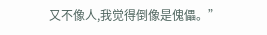又不像人,我觉得倒像是傀儡。”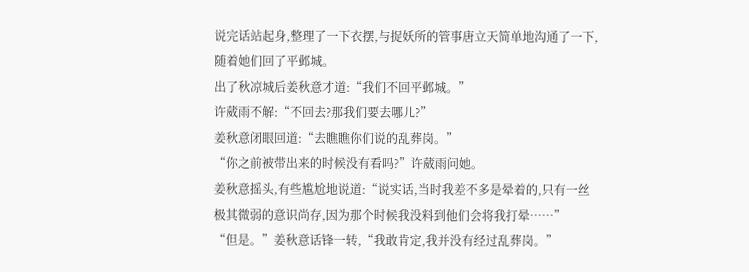说完话站起身,整理了一下衣摆,与捉妖所的管事唐立天简单地沟通了一下,随着她们回了平邺城。
出了秋凉城后姜秋意才道:“我们不回平邺城。”
许葳雨不解:“不回去?那我们要去哪儿?”
姜秋意闭眼回道:“去瞧瞧你们说的乱葬岗。”
“你之前被带出来的时候没有看吗?”许葳雨问她。
姜秋意摇头,有些尴尬地说道:“说实话,当时我差不多是晕着的,只有一丝极其微弱的意识尚存,因为那个时候我没料到他们会将我打晕……”
“但是。”姜秋意话锋一转,“我敢肯定,我并没有经过乱葬岗。”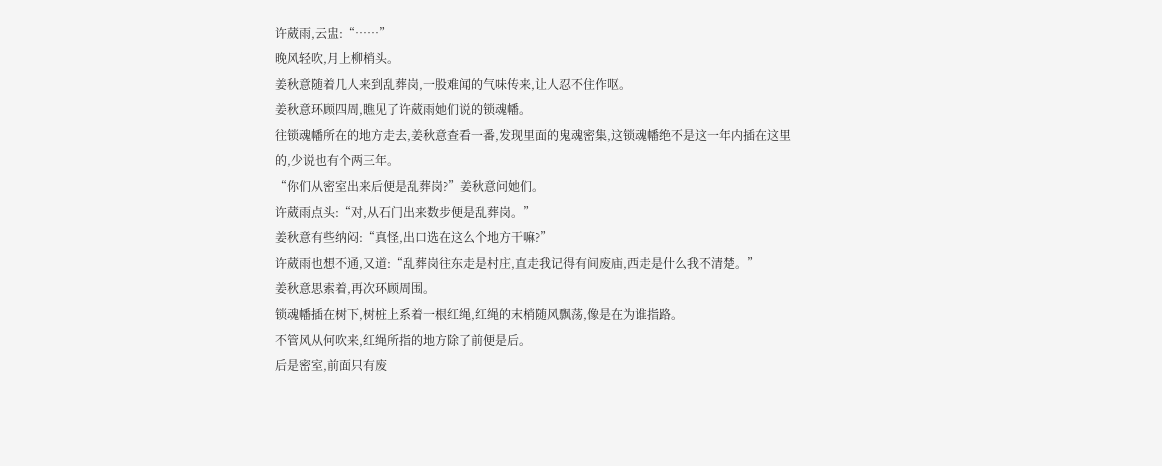许葳雨,云盅:“……”
晚风轻吹,月上柳梢头。
姜秋意随着几人来到乱葬岗,一股难闻的气味传来,让人忍不住作呕。
姜秋意环顾四周,瞧见了许葳雨她们说的锁魂幡。
往锁魂幡所在的地方走去,姜秋意查看一番,发现里面的鬼魂密集,这锁魂幡绝不是这一年内插在这里的,少说也有个两三年。
“你们从密室出来后便是乱葬岗?”姜秋意问她们。
许葳雨点头:“对,从石门出来数步便是乱葬岗。”
姜秋意有些纳闷:“真怪,出口选在这么个地方干嘛?”
许葳雨也想不通,又道:“乱葬岗往东走是村庄,直走我记得有间废庙,西走是什么我不清楚。”
姜秋意思索着,再次环顾周围。
锁魂幡插在树下,树桩上系着一根红绳,红绳的末梢随风飘荡,像是在为谁指路。
不管风从何吹来,红绳所指的地方除了前便是后。
后是密室,前面只有废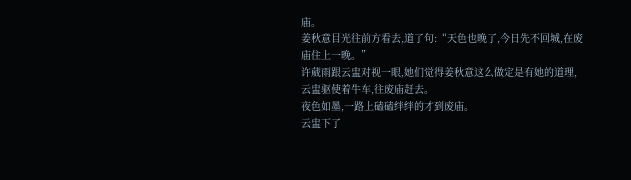庙。
姜秋意目光往前方看去,道了句:“天色也晚了,今日先不回城,在废庙住上一晚。”
许葳雨跟云盅对视一眼,她们觉得姜秋意这么做定是有她的道理,云盅驱使着牛车,往废庙赶去。
夜色如墨,一路上磕磕绊绊的才到废庙。
云盅下了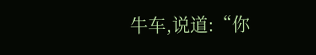牛车,说道:“你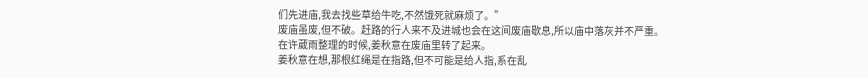们先进庙,我去找些草给牛吃,不然饿死就麻烦了。”
废庙虽废,但不破。赶路的行人来不及进城也会在这间废庙歇息,所以庙中落灰并不严重。
在许葳雨整理的时候,姜秋意在废庙里转了起来。
姜秋意在想,那根红绳是在指路,但不可能是给人指,系在乱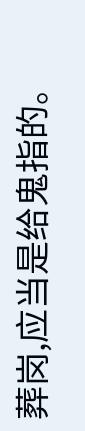葬岗,应当是给鬼指的。